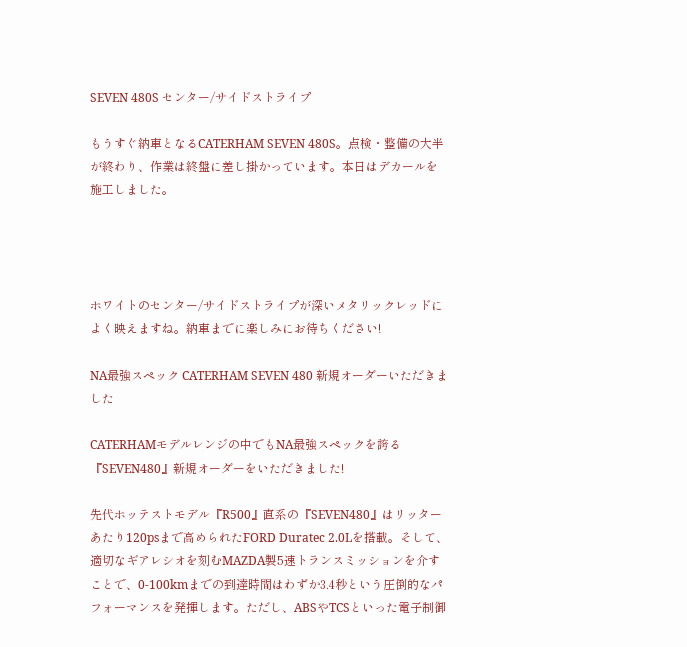SEVEN 480S センター/サイドストライプ

もうすぐ納車となるCATERHAM SEVEN 480S。点検・整備の大半が終わり、作業は終盤に差し掛かっています。本日はデカールを施工しました。




ホワイトのセンター/サイドストライプが深いメタリックレッドによく映えますね。納車までに楽しみにお待ちください!

NA最強スペック CATERHAM SEVEN 480 新規オーダーいただきました

CATERHAMモデルレンジの中でもNA最強スペックを誇る『SEVEN480』新規オーダーをいただきました!

先代ホッテストモデル『R500』直系の『SEVEN480』はリッターあたり120psまで高められたFORD Duratec 2.0Lを搭載。そして、適切なギアレシオを刻むMAZDA製5速トランスミッションを介すことで、0-100kmまでの到達時間はわずか3.4秒という圧倒的なパフォーマンスを発揮します。ただし、ABSやTCSといった電子制御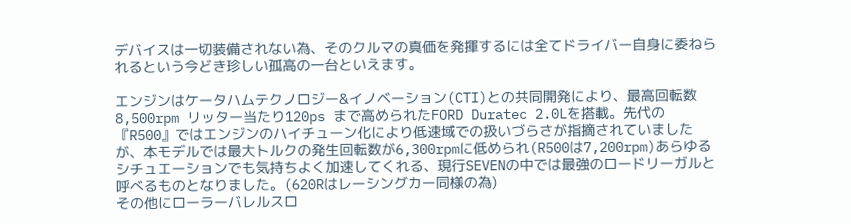デバイスは一切装備されない為、そのクルマの真価を発揮するには全てドライバー自身に委ねられるという今どき珍しい孤高の一台といえます。

エンジンはケータハムテクノロジー&イノベーション(CTI)との共同開発により、最高回転数8,500rpm リッター当たり120ps まで高められたFORD Duratec 2.0Lを搭載。先代の『R500』ではエンジンのハイチューン化により低速域での扱いづらさが指摘されていましたが、本モデルでは最大トルクの発生回転数が6,300rpmに低められ(R500は7,200rpm)あらゆるシチュエーションでも気持ちよく加速してくれる、現行SEVENの中では最強のロードリーガルと呼べるものとなりました。(620Rはレーシングカー同様の為)
その他にローラーバレルスロ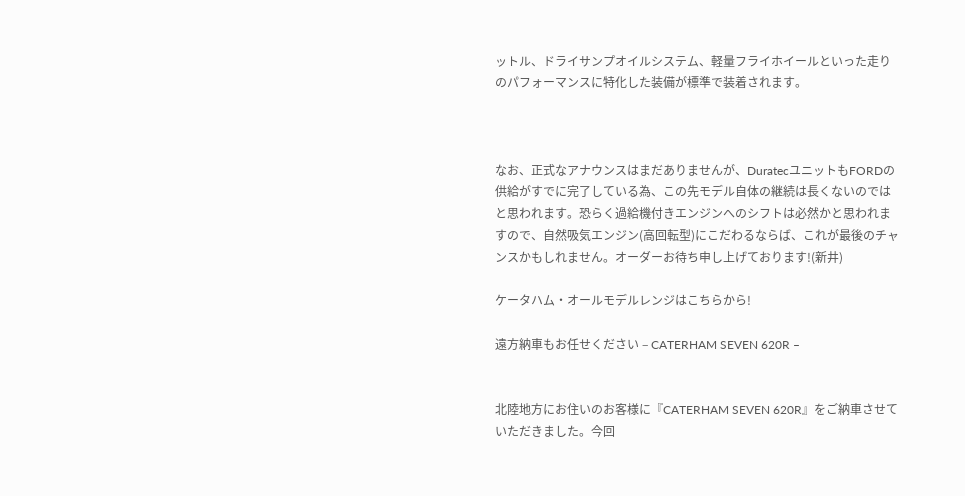ットル、ドライサンプオイルシステム、軽量フライホイールといった走りのパフォーマンスに特化した装備が標準で装着されます。



なお、正式なアナウンスはまだありませんが、DuratecユニットもFORDの供給がすでに完了している為、この先モデル自体の継続は長くないのではと思われます。恐らく過給機付きエンジンへのシフトは必然かと思われますので、自然吸気エンジン(高回転型)にこだわるならば、これが最後のチャンスかもしれません。オーダーお待ち申し上げております!(新井)

ケータハム・オールモデルレンジはこちらから!

遠方納車もお任せください – CATERHAM SEVEN 620R –


北陸地方にお住いのお客様に『CATERHAM SEVEN 620R』をご納車させていただきました。今回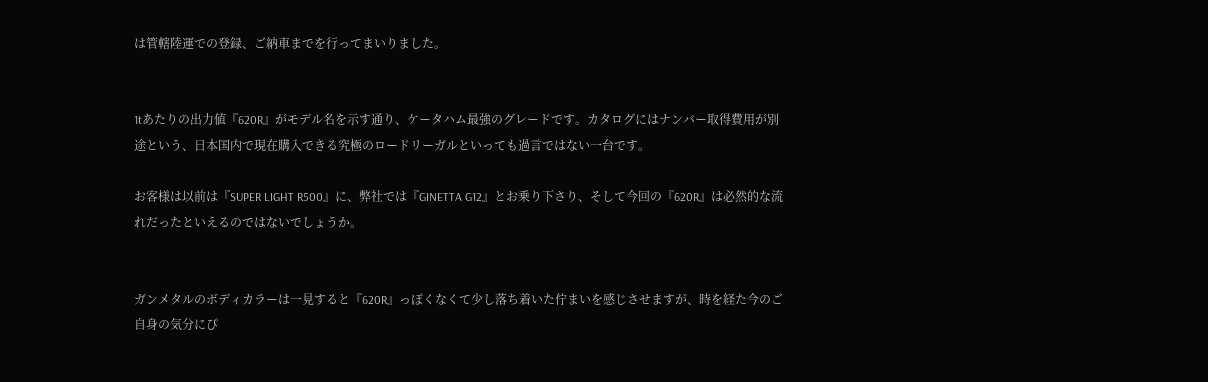は管轄陸運での登録、ご納車までを行ってまいりました。


1tあたりの出力値『620R』がモデル名を示す通り、ケータハム最強のグレードです。カタログにはナンバー取得費用が別途という、日本国内で現在購入できる究極のロードリーガルといっても過言ではない一台です。

お客様は以前は『SUPER LIGHT R500』に、弊社では『GINETTA G12』とお乗り下さり、そして今回の『620R』は必然的な流れだったといえるのではないでしょうか。


ガンメタルのボディカラーは一見すると『620R』っぽくなくて少し落ち着いた佇まいを感じさせますが、時を経た今のご自身の気分にぴ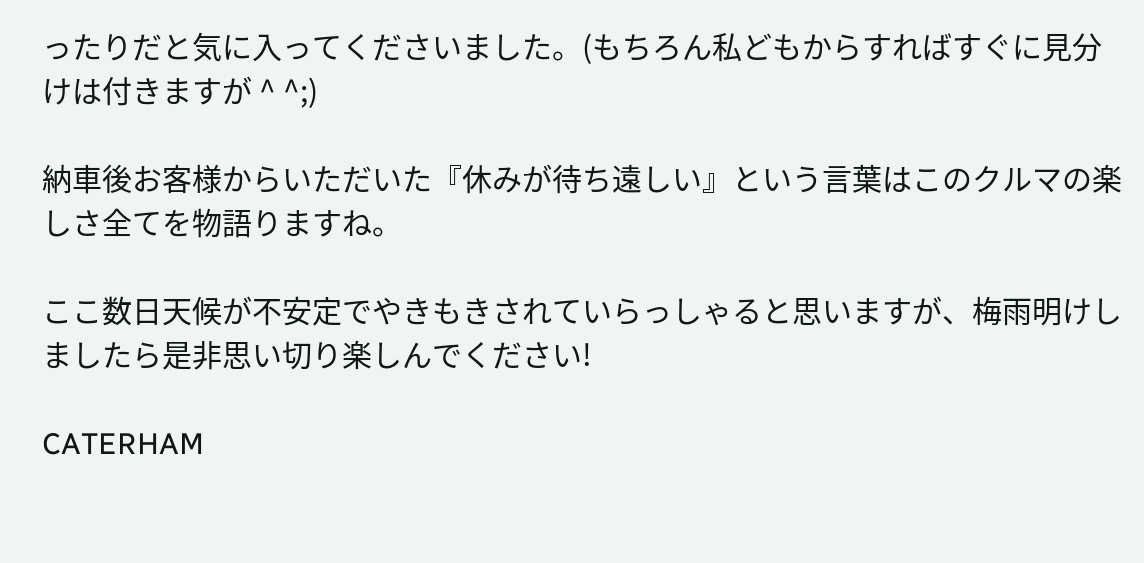ったりだと気に入ってくださいました。(もちろん私どもからすればすぐに見分けは付きますが ^ ^;)

納車後お客様からいただいた『休みが待ち遠しい』という言葉はこのクルマの楽しさ全てを物語りますね。

ここ数日天候が不安定でやきもきされていらっしゃると思いますが、梅雨明けしましたら是非思い切り楽しんでください!

CATERHAM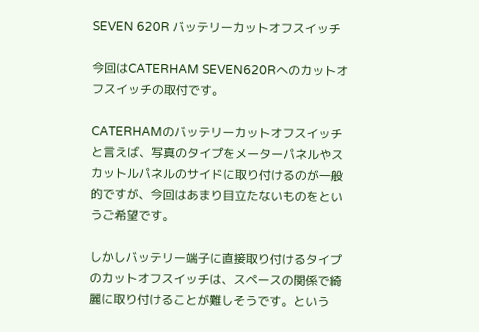SEVEN 620R バッテリーカットオフスイッチ

今回はCATERHAM SEVEN620Rへのカットオフスイッチの取付です。

CATERHAMのバッテリーカットオフスイッチと言えば、写真のタイプをメーターパネルやスカットルパネルのサイドに取り付けるのが一般的ですが、今回はあまり目立たないものをというご希望です。

しかしバッテリー端子に直接取り付けるタイプのカットオフスイッチは、スペースの関係で綺麗に取り付けることが難しそうです。という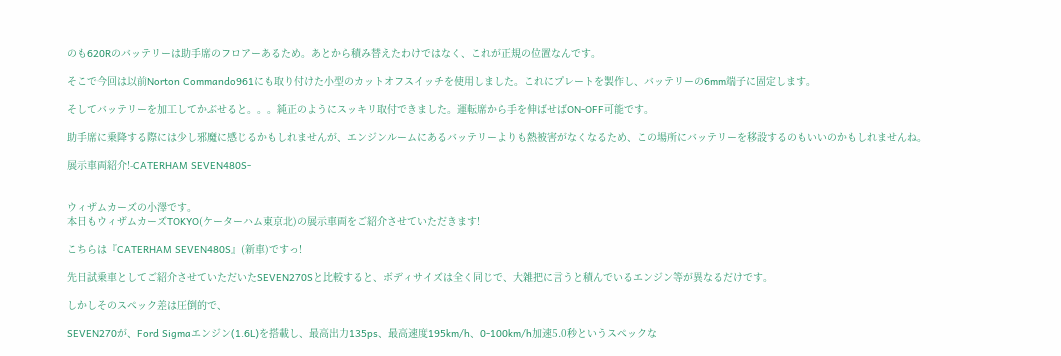のも620Rのバッテリーは助手席のフロアーあるため。あとから積み替えたわけではなく、これが正規の位置なんです。

そこで今回は以前Norton Commando961にも取り付けた小型のカットオフスイッチを使用しました。これにプレートを製作し、バッテリーの6mm端子に固定します。

そしてバッテリーを加工してかぶせると。。。純正のようにスッキリ取付できました。運転席から手を伸ばせばON-OFF可能です。

助手席に乗降する際には少し邪魔に感じるかもしれませんが、エンジンルームにあるバッテリーよりも熱被害がなくなるため、この場所にバッテリーを移設するのもいいのかもしれませんね。

展示車両紹介!-CATERHAM SEVEN480S-


ウィザムカーズの小澤です。
本日もウィザムカーズTOKYO(ケーターハム東京北)の展示車両をご紹介させていただきます!

こちらは『CATERHAM SEVEN480S』(新車)ですっ!

先日試乗車としてご紹介させていただいたSEVEN270Sと比較すると、ボディサイズは全く同じで、大雑把に言うと積んでいるエンジン等が異なるだけです。

しかしそのスペック差は圧倒的で、

SEVEN270が、Ford Sigmaエンジン(1.6L)を搭載し、最高出力135ps、最高速度195km/h、0-100km/h加速5.0秒というスペックな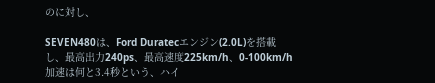のに対し、

SEVEN480は、Ford Duratecエンジン(2.0L)を搭載し、最高出力240ps、最高速度225km/h、0-100km/h加速は何と3.4秒という、ハイ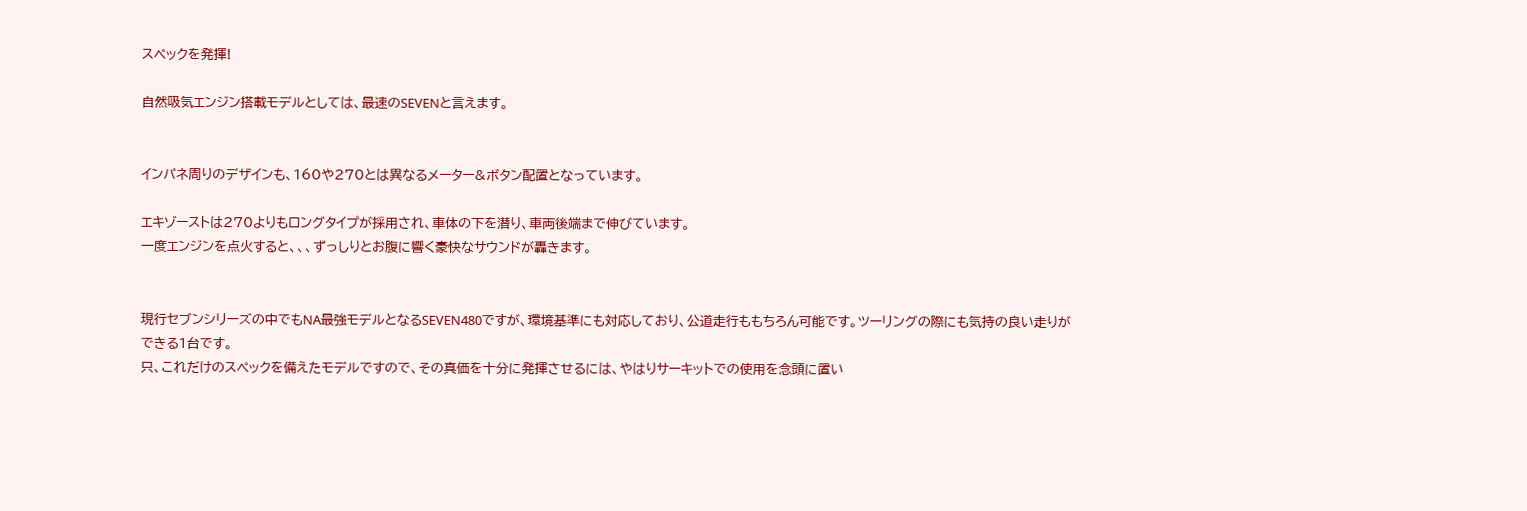スペックを発揮!

自然吸気エンジン搭載モデルとしては、最速のSEVENと言えます。


インパネ周りのデザインも、160や270とは異なるメーター&ボタン配置となっています。

エキゾーストは270よりもロングタイプが採用され、車体の下を潜り、車両後端まで伸びています。
一度エンジンを点火すると、、、ずっしりとお腹に響く豪快なサウンドが轟きます。


現行セブンシリーズの中でもNA最強モデルとなるSEVEN480ですが、環境基準にも対応しており、公道走行ももちろん可能です。ツーリングの際にも気持の良い走りができる1台です。
只、これだけのスペックを備えたモデルですので、その真価を十分に発揮させるには、やはりサーキットでの使用を念頭に置い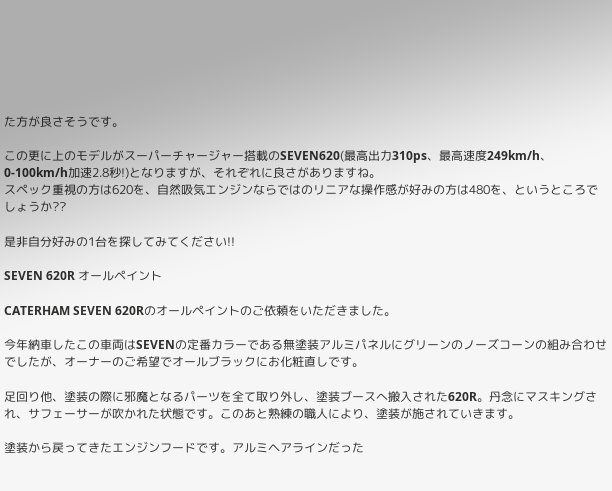た方が良さそうです。

この更に上のモデルがスーパーチャージャー搭載のSEVEN620(最高出力310ps、最高速度249km/h、0-100km/h加速2.8秒!)となりますが、それぞれに良さがありますね。
スペック重視の方は620を、自然吸気エンジンならではのリニアな操作感が好みの方は480を、というところでしょうか??

是非自分好みの1台を探してみてください!!

SEVEN 620R オールペイント

CATERHAM SEVEN 620Rのオールペイントのご依頼をいただきました。

今年納車したこの車両はSEVENの定番カラーである無塗装アルミパネルにグリーンのノーズコーンの組み合わせでしたが、オーナーのご希望でオールブラックにお化粧直しです。

足回り他、塗装の際に邪魔となるパーツを全て取り外し、塗装ブースへ搬入された620R。丹念にマスキングされ、サフェーサーが吹かれた状態です。このあと熟練の職人により、塗装が施されていきます。

塗装から戻ってきたエンジンフードです。アルミヘアラインだった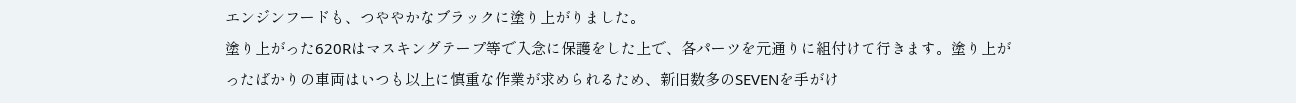エンジンフードも、つややかなブラックに塗り上がりました。
塗り上がった620Rはマスキングテープ等で入念に保護をした上で、各パーツを元通りに組付けて行きます。塗り上がったばかりの車両はいつも以上に慎重な作業が求められるため、新旧数多のSEVENを手がけ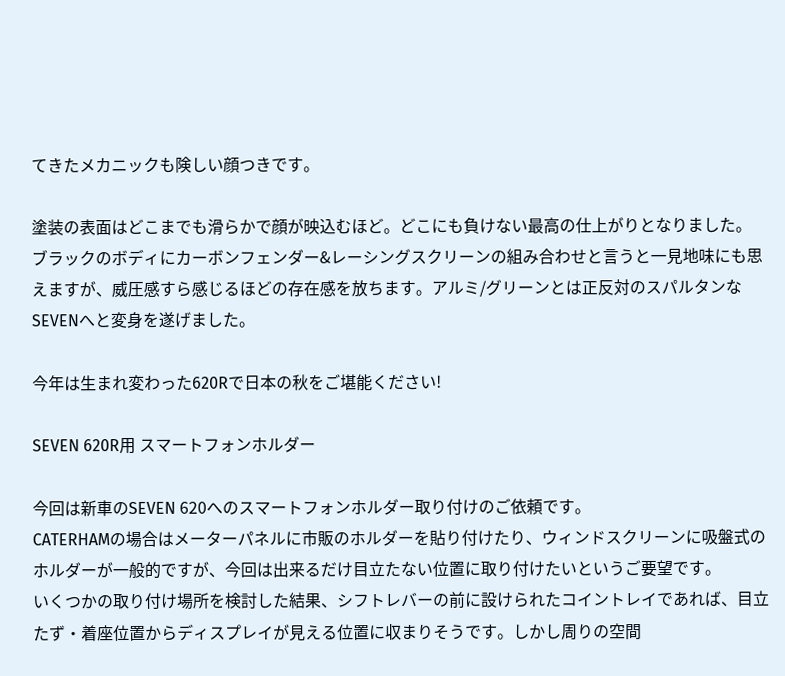てきたメカニックも険しい顔つきです。

塗装の表面はどこまでも滑らかで顔が映込むほど。どこにも負けない最高の仕上がりとなりました。
ブラックのボディにカーボンフェンダー&レーシングスクリーンの組み合わせと言うと一見地味にも思えますが、威圧感すら感じるほどの存在感を放ちます。アルミ/グリーンとは正反対のスパルタンなSEVENへと変身を遂げました。

今年は生まれ変わった620Rで日本の秋をご堪能ください!

SEVEN 620R用 スマートフォンホルダー

今回は新車のSEVEN 620へのスマートフォンホルダー取り付けのご依頼です。
CATERHAMの場合はメーターパネルに市販のホルダーを貼り付けたり、ウィンドスクリーンに吸盤式のホルダーが一般的ですが、今回は出来るだけ目立たない位置に取り付けたいというご要望です。
いくつかの取り付け場所を検討した結果、シフトレバーの前に設けられたコイントレイであれば、目立たず・着座位置からディスプレイが見える位置に収まりそうです。しかし周りの空間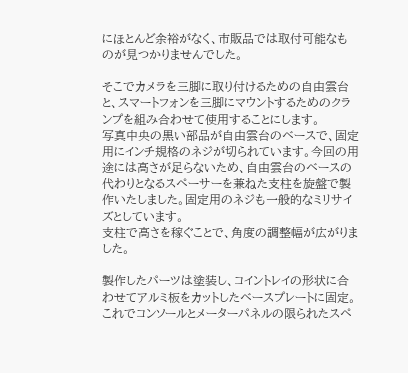にほとんど余裕がなく、市販品では取付可能なものが見つかりませんでした。

そこでカメラを三脚に取り付けるための自由雲台と、スマートフォンを三脚にマウントするためのクランプを組み合わせて使用することにします。
写真中央の黒い部品が自由雲台のベースで、固定用にインチ規格のネジが切られています。今回の用途には高さが足らないため、自由雲台のベースの代わりとなるスペーサーを兼ねた支柱を旋盤で製作いたしました。固定用のネジも一般的なミリサイズとしています。
支柱で高さを稼ぐことで、角度の調整幅が広がりました。

製作したパーツは塗装し、コイントレイの形状に合わせてアルミ板をカットしたベースプレートに固定。これでコンソールとメーターパネルの限られたスペ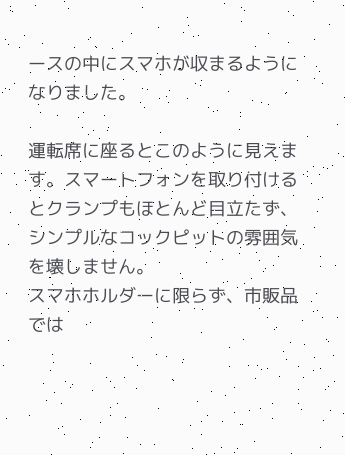ースの中にスマホが収まるようになりました。

運転席に座るとこのように見えます。スマートフォンを取り付けるとクランプもほとんど目立たず、シンプルなコックピットの雰囲気を壊しません。
スマホホルダーに限らず、市販品では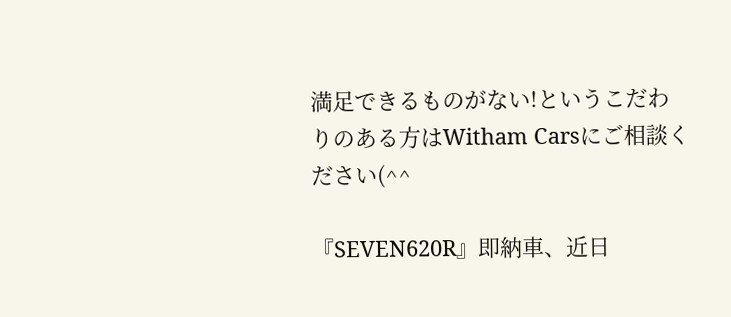満足できるものがない!というこだわりのある方はWitham Carsにご相談ください(^^

『SEVEN620R』即納車、近日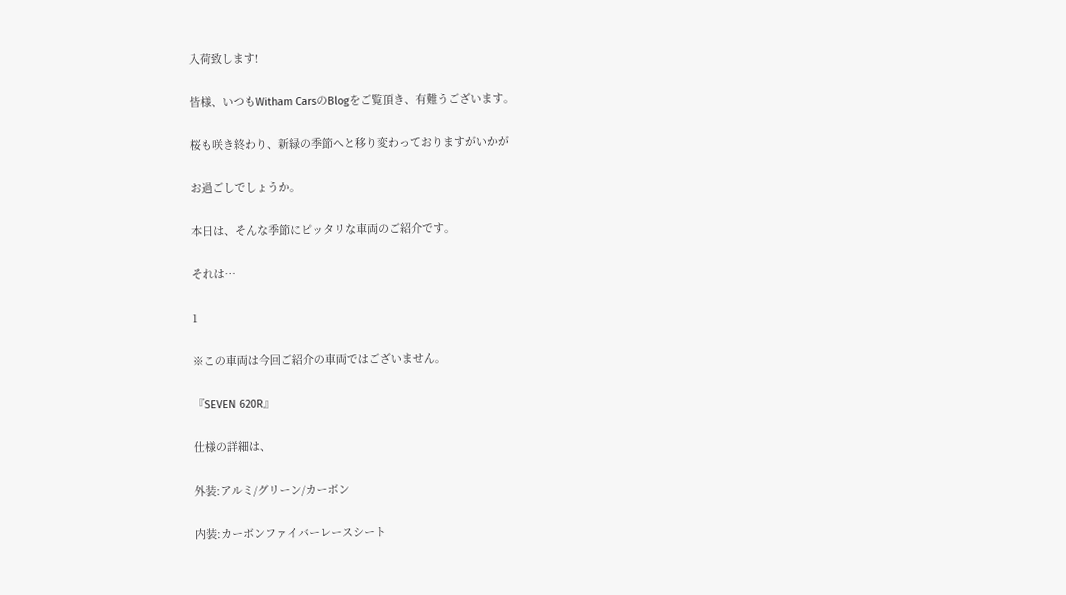入荷致します!

皆様、いつもWitham CarsのBlogをご覧頂き、有難うございます。

桜も咲き終わり、新緑の季節へと移り変わっておりますがいかが

お過ごしでしょうか。

本日は、そんな季節にピッタリな車両のご紹介です。

それは…

1

※この車両は今回ご紹介の車両ではございません。

『SEVEN 620R』

仕様の詳細は、

外装:アルミ/グリーン/カーボン

内装:カーボンファイバーレースシート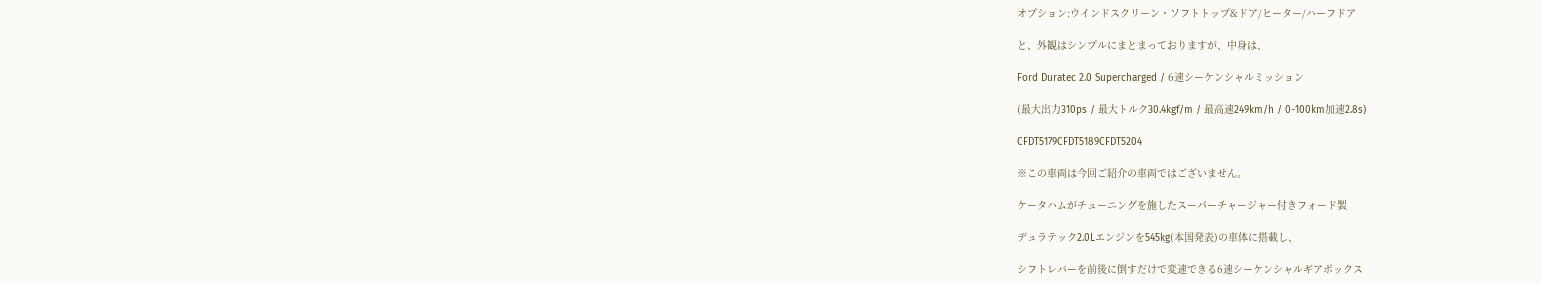オプション:ウインドスクリーン・ソフトトップ&ドア/ヒーター/ハーフドア

と、外観はシンプルにまとまっておりますが、中身は、

Ford Duratec 2.0 Supercharged / 6速シーケンシャルミッション

(最大出力310ps / 最大トルク30.4kgf/m / 最高速249km/h / 0-100km加速2.8s)

CFDT5179CFDT5189CFDT5204

※この車両は今回ご紹介の車両ではございません。

ケータハムがチューニングを施したスーパーチャージャー付きフォード製

デュラテック2.0Lエンジンを545kg(本国発表)の車体に搭載し、

シフトレバーを前後に倒すだけで変速できる6速シーケンシャルギアボックス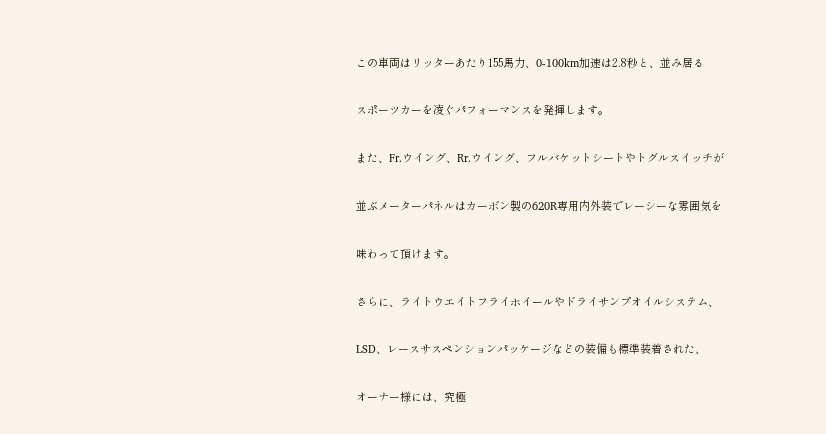この車両はリッターあたり155馬力、0-100km加速は2.8秒と、並み居る

スポーツカーを凌ぐパフォーマンスを発揮します。

また、Fr.ウイング、Rr.ウイング、フルバケットシートやトグルスイッチが

並ぶメーターパネルはカーボン製の620R専用内外装でレーシーな雰囲気を

味わって頂けます。

さらに、ライトウエイトフライホイールやドライサンプオイルシステム、

LSD、レースサスペンションパッケージなどの装備も標準装着された、

オーナー様には、究極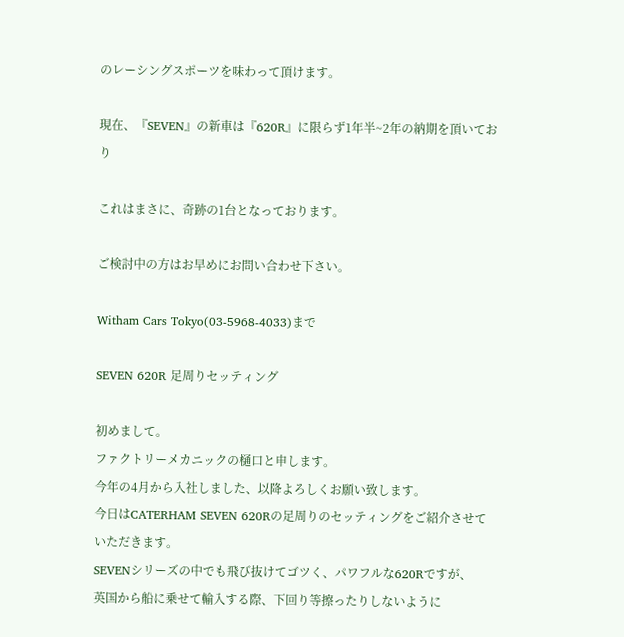のレーシングスポーツを味わって頂けます。

現在、『SEVEN』の新車は『620R』に限らず1年半~2年の納期を頂いており

これはまさに、奇跡の1台となっております。

ご検討中の方はお早めにお問い合わせ下さい。

Witham Cars Tokyo(03-5968-4033)まで

SEVEN 620R 足周りセッティング

初めまして。
ファクトリーメカニックの樋口と申します。
今年の4月から入社しました、以降よろしくお願い致します。
今日はCATERHAM SEVEN 620Rの足周りのセッティングをご紹介させていただきます。
SEVENシリーズの中でも飛び抜けてゴツく、パワフルな620Rですが、
英国から船に乗せて輸入する際、下回り等擦ったりしないように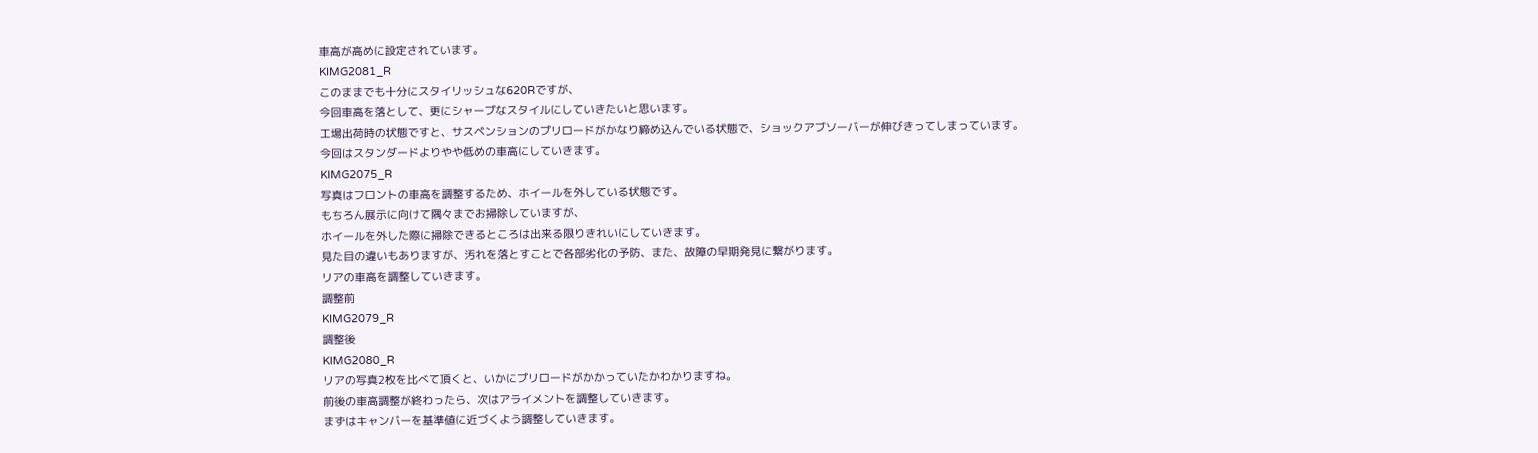車高が高めに設定されています。
KIMG2081_R
このままでも十分にスタイリッシュな620Rですが、
今回車高を落として、更にシャープなスタイルにしていきたいと思います。
工場出荷時の状態ですと、サスペンションのプリロードがかなり締め込んでいる状態で、ショックアブソーバーが伸びきってしまっています。
今回はスタンダードよりやや低めの車高にしていきます。
KIMG2075_R
写真はフロントの車高を調整するため、ホイールを外している状態です。
もちろん展示に向けて隅々までお掃除していますが、
ホイールを外した際に掃除できるところは出来る限りきれいにしていきます。
見た目の違いもありますが、汚れを落とすことで各部劣化の予防、また、故障の早期発見に繋がります。
リアの車高を調整していきます。
調整前
KIMG2079_R
調整後
KIMG2080_R
リアの写真2枚を比べて頂くと、いかにプリロードがかかっていたかわかりますね。
前後の車高調整が終わったら、次はアライメントを調整していきます。
まずはキャンバーを基準値に近づくよう調整していきます。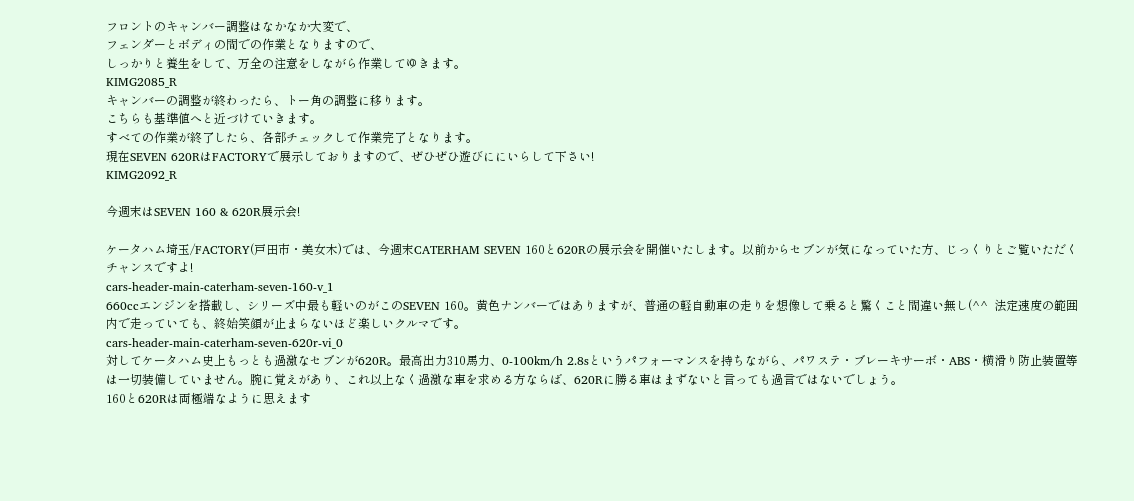フロントのキャンバー調整はなかなか大変で、
フェンダーとボディの間での作業となりますので、
しっかりと養生をして、万全の注意をしながら作業してゆきます。
KIMG2085_R
キャンバーの調整が終わったら、トー角の調整に移ります。
こちらも基準値へと近づけていきます。
すべての作業が終了したら、各部チェックして作業完了となります。
現在SEVEN 620RはFACTORYで展示しておりますので、ぜひぜひ遊びににいらして下さい!
KIMG2092_R

今週末はSEVEN 160 & 620R展示会!

ケータハム埼玉/FACTORY(戸田市・美女木)では、今週末CATERHAM SEVEN 160と620Rの展示会を開催いたします。以前からセブンが気になっていた方、じっくりとご覧いただくチャンスですよ!
cars-header-main-caterham-seven-160-v_1
660ccエンジンを搭載し、シリーズ中最も軽いのがこのSEVEN 160。黄色ナンバーではありますが、普通の軽自動車の走りを想像して乗ると驚くこと間違い無し(^^  法定速度の範囲内で走っていても、終始笑顔が止まらないほど楽しいクルマです。
cars-header-main-caterham-seven-620r-vi_0
対してケータハム史上もっとも過激なセブンが620R。最高出力310馬力、0-100km/h 2.8sというパフォーマンスを持ちながら、パワステ・ブレーキサーボ・ABS・横滑り防止装置等は一切装備していません。腕に覚えがあり、これ以上なく過激な車を求める方ならば、620Rに勝る車はまずないと言っても過言ではないでしょう。
160と620Rは両極端なように思えます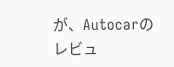が、Autocarのレビュ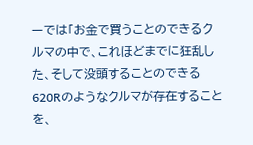ーでは「お金で買うことのできるクルマの中で、これほどまでに狂乱した、そして没頭することのできる620Rのようなクルマが存在することを、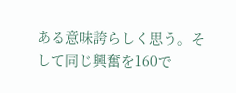ある意味誇らしく思う。そして同じ興奮を160で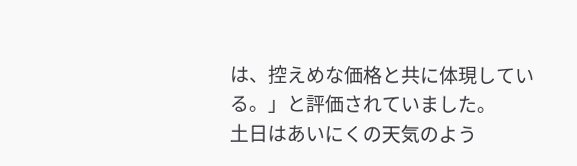は、控えめな価格と共に体現している。」と評価されていました。
土日はあいにくの天気のよう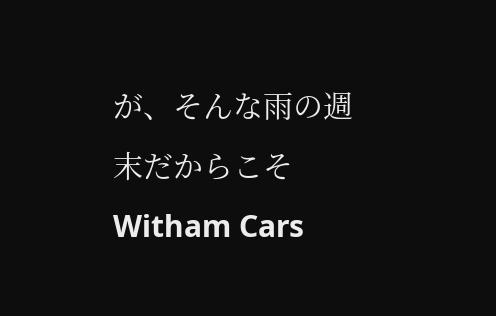が、そんな雨の週末だからこそWitham Cars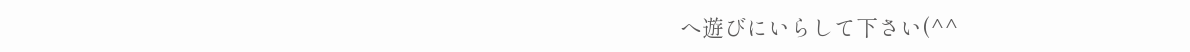へ遊びにいらして下さい(^^